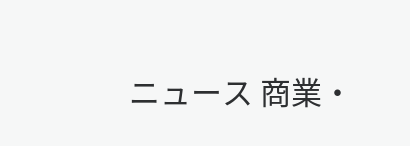ニュース 商業・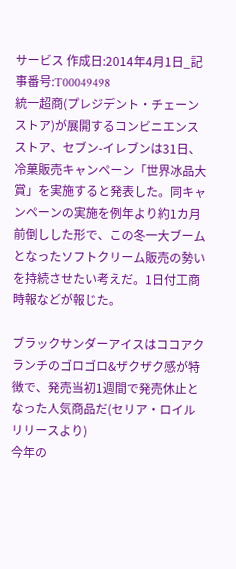サービス 作成日:2014年4月1日_記事番号:T00049498
統一超商(プレジデント・チェーンストア)が展開するコンビニエンスストア、セブン-イレブンは31日、冷菓販売キャンペーン「世界冰品大賞」を実施すると発表した。同キャンペーンの実施を例年より約1カ月前倒しした形で、この冬一大ブームとなったソフトクリーム販売の勢いを持続させたい考えだ。1日付工商時報などが報じた。

ブラックサンダーアイスはココアクランチのゴロゴロ&ザクザク感が特徴で、発売当初1週間で発売休止となった人気商品だ(セリア・ロイルリリースより)
今年の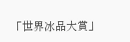「世界冰品大賞」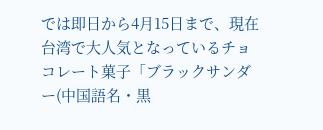では即日から4月15日まで、現在台湾で大人気となっているチョコレート菓子「ブラックサンダー(中国語名・黒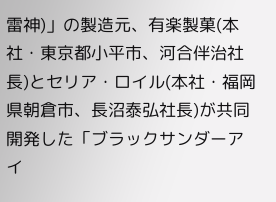雷神)」の製造元、有楽製菓(本社・東京都小平市、河合伴治社長)とセリア・ロイル(本社・福岡県朝倉市、長沼泰弘社長)が共同開発した「ブラックサンダーアイ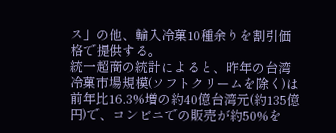ス」の他、輸入冷菓10種余りを割引価格で提供する。
統一超商の統計によると、昨年の台湾冷菓市場規模(ソフトクリームを除く)は前年比16.3%増の約40億台湾元(約135億円)で、コンビニでの販売が約50%を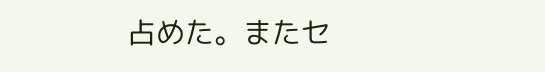占めた。またセ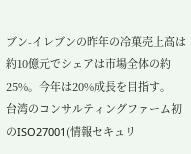ブン-イレブンの昨年の冷菓売上高は約10億元でシェアは市場全体の約25%。今年は20%成長を目指す。
台湾のコンサルティングファーム初のISO27001(情報セキュリ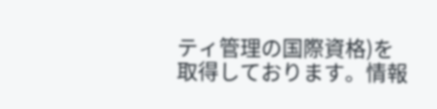ティ管理の国際資格)を取得しております。情報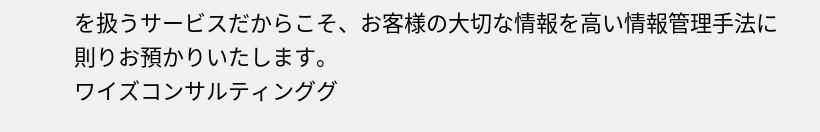を扱うサービスだからこそ、お客様の大切な情報を高い情報管理手法に則りお預かりいたします。
ワイズコンサルティンググ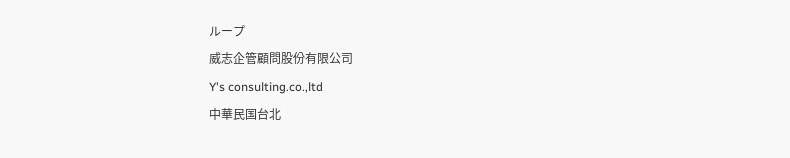ループ
威志企管顧問股份有限公司
Y's consulting.co.,ltd
中華民国台北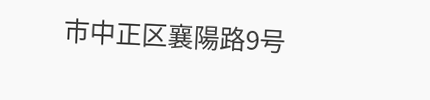市中正区襄陽路9号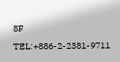8F
TEL:+886-2-2381-9711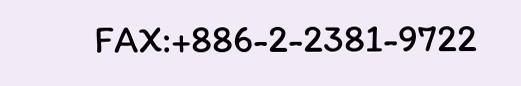FAX:+886-2-2381-9722